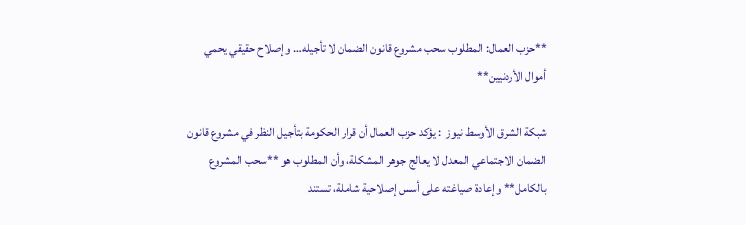**حزب العمال: المطلوب سحب مشروع قانون الضمان لا تأجيله… وإصلاح حقيقي يحمي أموال الأردنيين**

شبكة الشرق الأوسط نيوز  : يؤكد حزب العمال أن قرار الحكومة بتأجيل النظر في مشروع قانون الضمان الاجتماعي المعدل لا يعالج جوهر المشكلة، وأن المطلوب هو **سحب المشروع بالكامل** وإعادة صياغته على أسس إصلاحية شاملة، تستند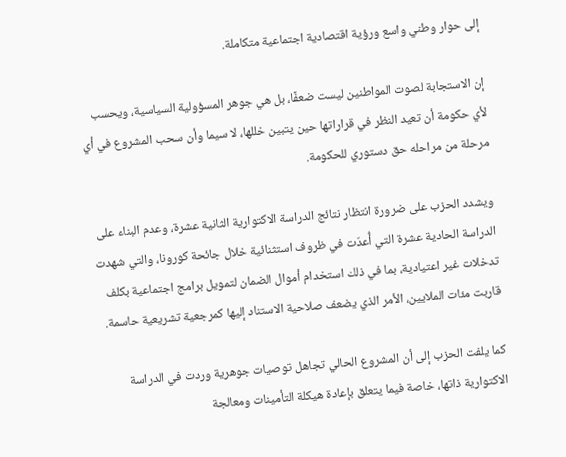إلى حوار وطني واسع ورؤية اقتصادية اجتماعية متكاملة.

إن الاستجابة لصوت المواطنين ليست ضعفًا، بل هي جوهر المسؤولية السياسية، ويحسب لأي حكومة أن تعيد النظر في قراراتها حين يتبين خللها، لا سيما وأن سحب المشروع في أي مرحلة من مراحله حق دستوري للحكومة.

ويشدد الحزب على ضرورة انتظار نتائج الدراسة الاكتوارية الثانية عشرة، وعدم البناء على الدراسة الحادية عشرة التي أُعدّت في ظروف استثنائية خلال جائحة كورونا، والتي شهدت تدخلات غير اعتيادية، بما في ذلك استخدام أموال الضمان لتمويل برامج اجتماعية بكلف قاربت مئات الملايين، الأمر الذي يضعف صلاحية الاستناد إليها كمرجعية تشريعية حاسمة.

كما يلفت الحزب إلى أن المشروع الحالي تجاهل توصيات جوهرية وردت في الدراسة الاكتوارية ذاتها، خاصة فيما يتعلق بإعادة هيكلة التأمينات ومعالجة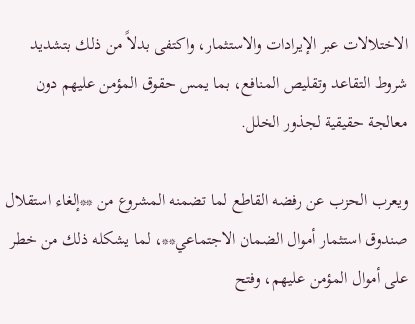الاختلالات عبر الإيرادات والاستثمار، واكتفى بدلاً من ذلك بتشديد شروط التقاعد وتقليص المنافع، بما يمس حقوق المؤمن عليهم دون معالجة حقيقية لجذور الخلل.

ويعرب الحزب عن رفضه القاطع لما تضمنه المشروع من **إلغاء استقلال صندوق استثمار أموال الضمان الاجتماعي**، لما يشكله ذلك من خطر على أموال المؤمن عليهم، وفتح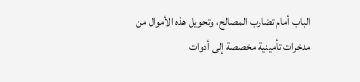الباب أمام تضارب المصالح، وتحويل هذه الأموال من مدخرات تأمينية مخصصة إلى أدوات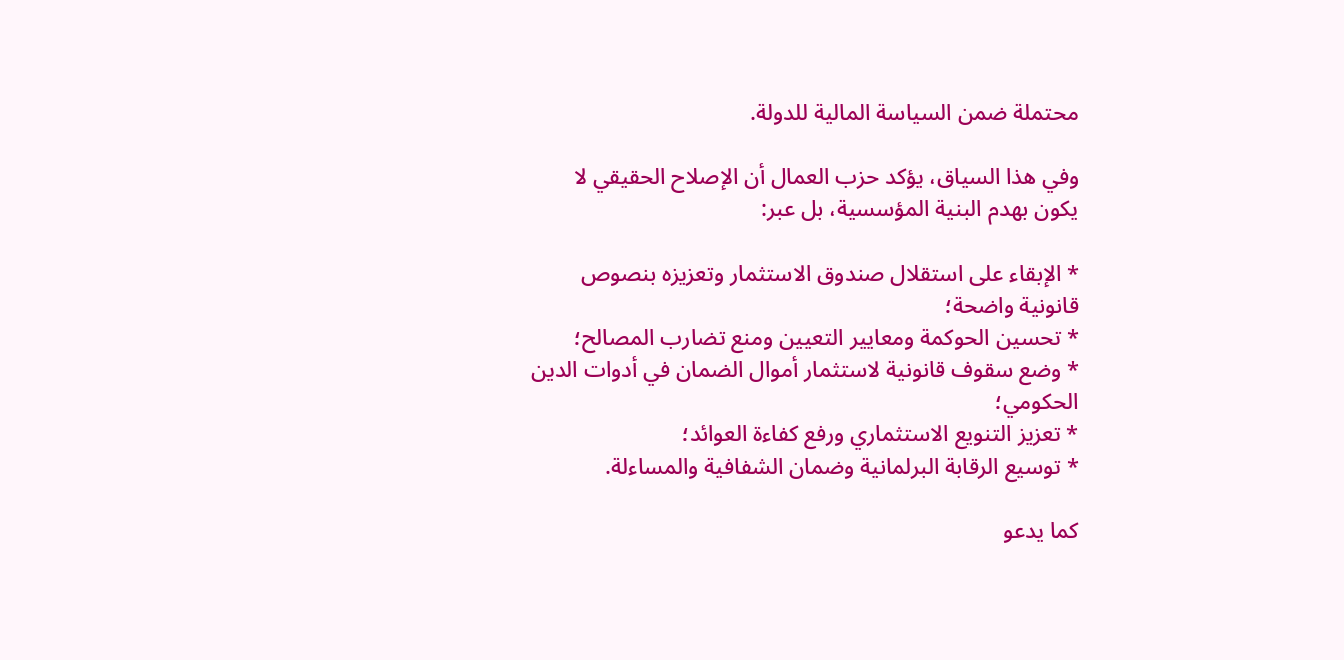محتملة ضمن السياسة المالية للدولة.

وفي هذا السياق، يؤكد حزب العمال أن الإصلاح الحقيقي لا يكون بهدم البنية المؤسسية، بل عبر:

* الإبقاء على استقلال صندوق الاستثمار وتعزيزه بنصوص قانونية واضحة؛
* تحسين الحوكمة ومعايير التعيين ومنع تضارب المصالح؛
* وضع سقوف قانونية لاستثمار أموال الضمان في أدوات الدين الحكومي؛
* تعزيز التنويع الاستثماري ورفع كفاءة العوائد؛
* توسيع الرقابة البرلمانية وضمان الشفافية والمساءلة.

كما يدعو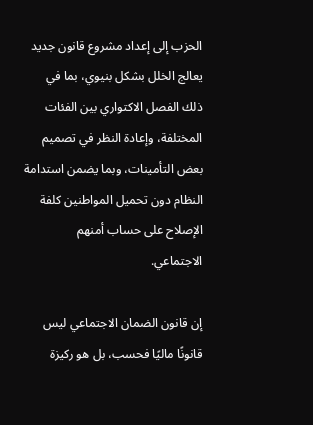الحزب إلى إعداد مشروع قانون جديد يعالج الخلل بشكل بنيوي، بما في ذلك الفصل الاكتواري بين الفئات المختلفة، وإعادة النظر في تصميم بعض التأمينات، وبما يضمن استدامة النظام دون تحميل المواطنين كلفة الإصلاح على حساب أمنهم الاجتماعي.

إن قانون الضمان الاجتماعي ليس قانونًا ماليًا فحسب، بل هو ركيزة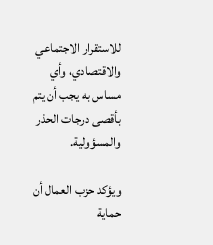للاستقرار الاجتماعي والاقتصادي، وأي مساس به يجب أن يتم بأقصى درجات الحذر والمسؤولية.

ويؤكد حزب العمال أن حماية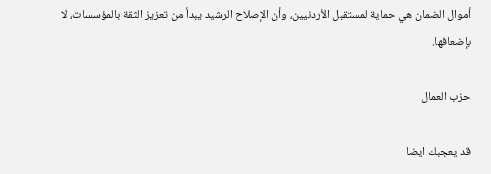أموال الضمان هي حماية لمستقبل الأردنيين، وأن الإصلاح الرشيد يبدأ من تعزيز الثقة بالمؤسسات، لا بإضعافها.

حزب العمال

قد يعجبك ايضا